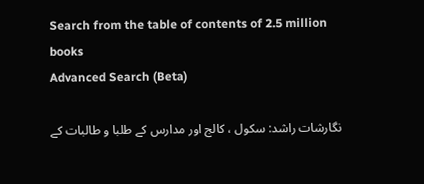Search from the table of contents of 2.5 million books
Advanced Search (Beta)

نگارشات راشد: سکول ، کالج اور مدارس کے طلبا و طالبات کے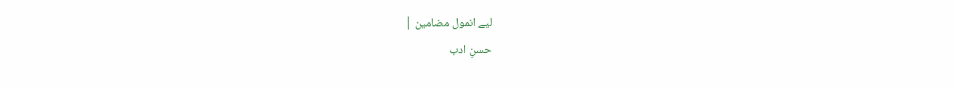لیے انمول مضامین |
حسنِ ادب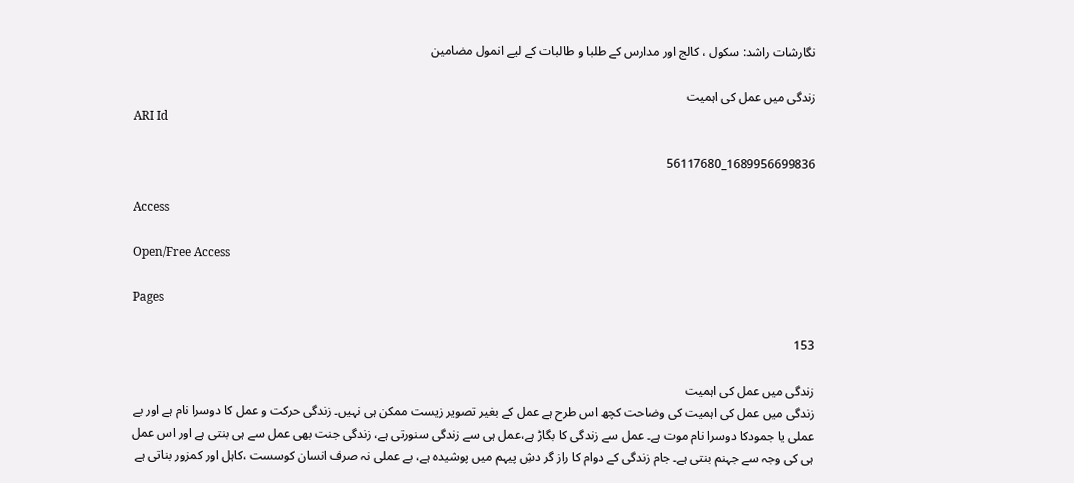نگارشات راشد: سکول ، کالج اور مدارس کے طلبا و طالبات کے لیے انمول مضامین

زندگی میں عمل کی اہمیت
ARI Id

1689956699836_56117680

Access

Open/Free Access

Pages

153

زندگی میں عمل کی اہمیت
زندگی میں عمل کی اہمیت کی وضاحت کچھ اس طرح ہے عمل کے بغیر تصویر زیست ممکن ہی نہیں۔ زندگی حرکت و عمل کا دوسرا نام ہے اور بے عملی یا جمودکا دوسرا نام موت ہے۔ عمل سے زندگی کا بگاڑ ہے،عمل ہی سے زندگی سنورتی ہے، زندگی جنت بھی عمل سے ہی بنتی ہے اور اس عمل ہی کی وجہ سے جہنم بنتی ہے۔ جام زندگی کے دوام کا راز گر دشِ پیہم میں پوشیدہ ہے، بے عملی نہ صرف انسان کوسست ،کاہل اور کمزور بناتی ہے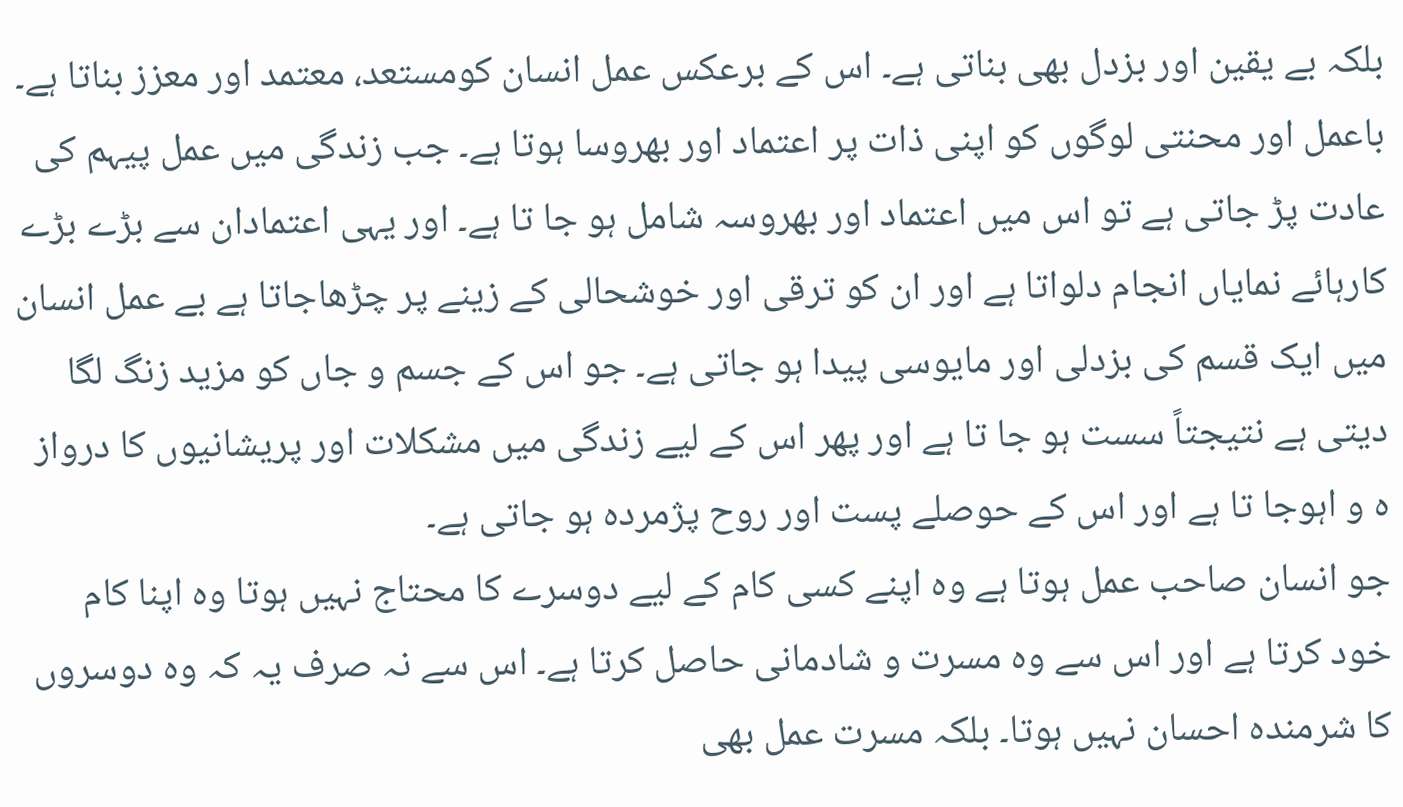بلکہ بے یقین اور بزدل بھی بناتی ہے۔ اس کے برعکس عمل انسان کومستعد، معتمد اور معزز بناتا ہے۔ باعمل اور محنتی لوگوں کو اپنی ذات پر اعتماد اور بھروسا ہوتا ہے۔ جب زندگی میں عمل پیہم کی عادت پڑ جاتی ہے تو اس میں اعتماد اور بھروسہ شامل ہو جا تا ہے۔ اور یہی اعتمادان سے بڑے بڑے کارہائے نمایاں انجام دلواتا ہے اور ان کو ترقی اور خوشحالی کے زینے پر چڑھاجاتا ہے بے عمل انسان میں ایک قسم کی بزدلی اور مایوسی پیدا ہو جاتی ہے۔ جو اس کے جسم و جاں کو مزید زنگ لگا دیتی ہے نتیجتاً سست ہو جا تا ہے اور پھر اس کے لیے زندگی میں مشکلات اور پریشانیوں کا درواز ہ و اہوجا تا ہے اور اس کے حوصلے پست اور روح پژمردہ ہو جاتی ہے۔
جو انسان صاحب عمل ہوتا ہے وہ اپنے کسی کام کے لیے دوسرے کا محتاج نہیں ہوتا وہ اپنا کام خود کرتا ہے اور اس سے وہ مسرت و شادمانی حاصل کرتا ہے۔ اس سے نہ صرف یہ کہ وہ دوسروں کا شرمندہ احسان نہیں ہوتا۔ بلکہ مسرت عمل بھی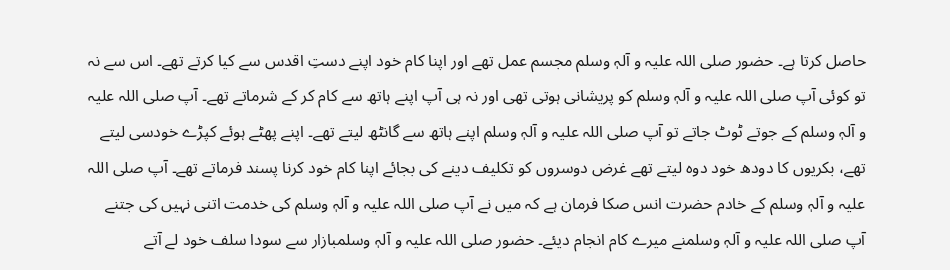حاصل کرتا ہے۔ حضور صلی اللہ علیہ و آلہٖ وسلم مجسم عمل تھے اور اپنا کام خود اپنے دستِ اقدس سے کیا کرتے تھے۔ اس سے نہ تو کوئی آپ صلی اللہ علیہ و آلہٖ وسلم کو پریشانی ہوتی تھی اور نہ ہی آپ اپنے ہاتھ سے کام کر کے شرماتے تھے۔ آپ صلی اللہ علیہ و آلہٖ وسلم کے جوتے ٹوٹ جاتے تو آپ صلی اللہ علیہ و آلہٖ وسلم اپنے ہاتھ سے گانٹھ لیتے تھے۔ اپنے پھٹے ہوئے کپڑے خودسی لیتے تھے، بکریوں کا دودھ خود دوہ لیتے تھے غرض دوسروں کو تکلیف دینے کی بجائے اپنا کام خود کرنا پسند فرماتے تھے۔ آپ صلی اللہ علیہ و آلہٖ وسلم کے خادم حضرت انس صکا فرمان ہے کہ میں نے آپ صلی اللہ علیہ و آلہٖ وسلم کی خدمت اتنی نہیں کی جتنے آپ صلی اللہ علیہ و آلہٖ وسلمنے میرے کام انجام دیئے۔ حضور صلی اللہ علیہ و آلہٖ وسلمبازار سے سودا سلف خود لے آتے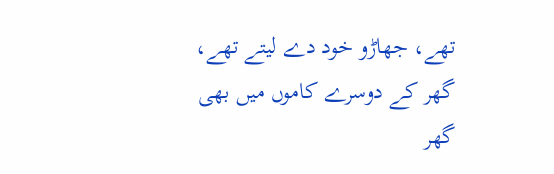تھے، جھاڑو خود دے لیتے تھے، گھر کے دوسرے کاموں میں بھی گھر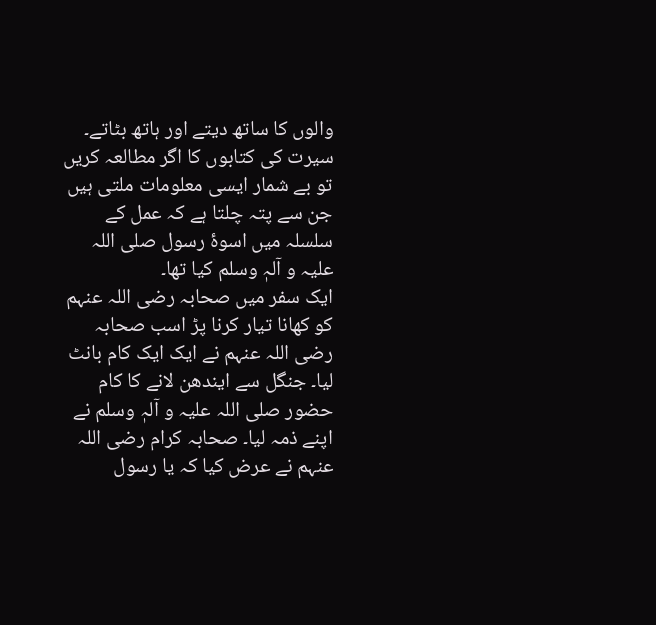والوں کا ساتھ دیتے اور ہاتھ بٹاتے۔ سیرت کی کتابوں کا اگر مطالعہ کریں تو بے شمار ایسی معلومات ملتی ہیں جن سے پتہ چلتا ہے کہ عمل کے سلسلہ میں اسوۂ رسول صلی اللہ علیہ و آلہٖ وسلم کیا تھا۔
ایک سفر میں صحابہ رضی اللہ عنہم کو کھانا تیار کرنا پڑ اسب صحابہ رضی اللہ عنہم نے ایک ایک کام بانٹ لیا۔ جنگل سے ایندھن لانے کا کام حضور صلی اللہ علیہ و آلہٖ وسلم نے اپنے ذمہ لیا۔ صحابہ کرام رضی اللہ عنہم نے عرض کیا کہ یا رسول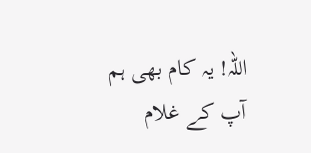اللہ! یہ کام بھی ہم آپ کے غلام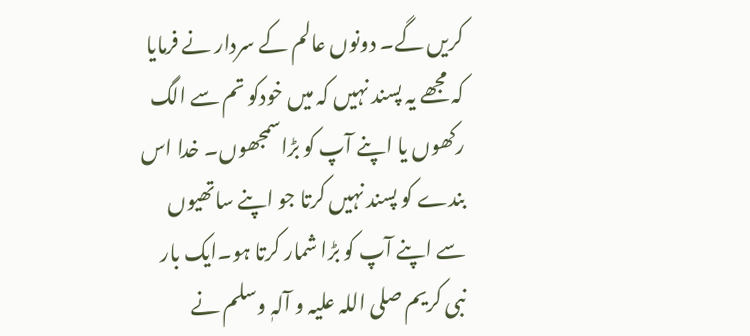کریں گے۔ دونوں عالم کے سردار نے فرمایا کہ مجھے یہ پسند نہیں کہ میں خودکو تم سے الگ رکھوں یا اپنے آپ کو بڑاسمجھوں۔ خدا اس بندے کو پسند نہیں کرتا جو اپنے ساتھیوں سے اپنے آپ کو بڑا شمار کرتا ہو۔ایک بار نبی کریم صلی اللہ علیہ و آلہٖ وسلم نے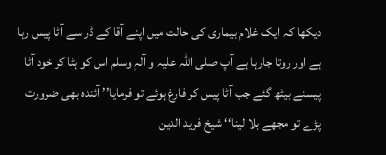دیکھا کہ ایک غلام بیماری کی حالت میں اپنے آقا کے ڈر سے آٹا پیس رہا ہے اور روتا جارہا ہے آپ صلی اللہ علیہ و آلہٖ وسلم اس کو ہٹا کر خود آٹا پیسنے بیٹھ گئے جب آٹا پیس کر فارغ ہوئے تو فرمایا’’ آئندہ بھی ضرورت پڑے تو مجھے بلا لینا‘‘ شیخ فرید الدین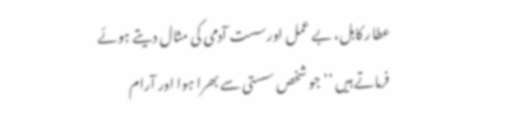عطار کاہل، بے عمل اورسست آدمی کی مثال دیتے ہوئے فرماتے ہیں ’’جو شخص سستی سے بھرا ہوا اور آرام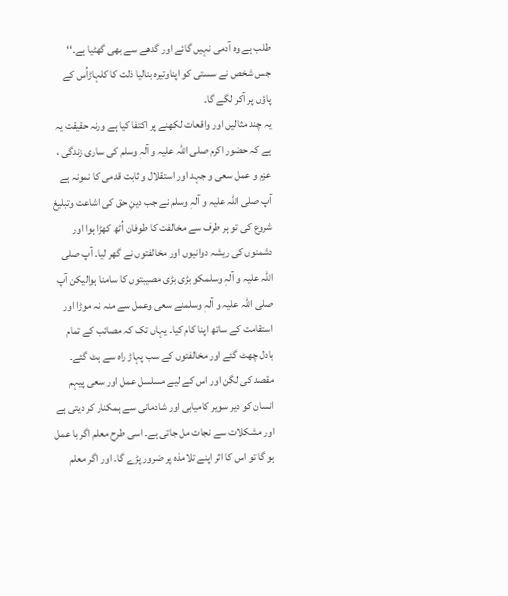طلب ہے وہ آدمی نہیں گائے اور گدھے سے بھی گھٹیا ہے۔‘‘ جس شخص نے سستی کو اپناوتیرہ بنالیا ذلت کا کلہاڑاُس کے پاؤں پر آکر لگے گا۔
یہ چند مثالیں اور واقعات لکھنے پر اکتفا کیا ہے ورنہ حقیقت یہ ہے کہ حضور اکرم صلی اللہ علیہ و آلہٖ وسلم کی ساری زندگی ، عزم و عمل سعی و جہد اور استقلال و ثابت قدمی کا نمونہ ہے آپ صلی اللہ علیہ و آلہٖ وسلم نے جب دینِ حق کی اشاعت وتبلیغ شروع کی تو ہر طرف سے مخالفت کا طوفان اُٹھ کھڑا ہوا اور دشمنوں کی ریشہ دوانیوں اور مخالفتوں نے گھر لیا۔ آپ صلی اللہ علیہ و آلہٖ وسلمکو بڑی بڑی مصیبتوں کا سامنا ہوالیکن آپ صلی اللہ علیہ و آلہٖ وسلمنے سعی وعمل سے منہ نہ موڑا اور استقامت کے ساتھ اپنا کام کیا۔ یہاں تک کہ مصائب کے تمام بادل چھٹ گئے اور مخالفتوں کے سب پہاڑ راہ سے ہٹ گئے۔ مقصد کی لگن اور اس کے لیے مسلسل عمل اور سعی پیہم انسان کو دیر سویر کامیابی اور شادمانی سے ہمکنار کر دیتی ہے اور مشکلات سے نجات مل جاتی ہے۔ اسی طرح معلم اگر با عمل ہو گا تو اس کا اثر اپنے تلامذہ پر ضرور پڑے گا۔ اور اگر معلم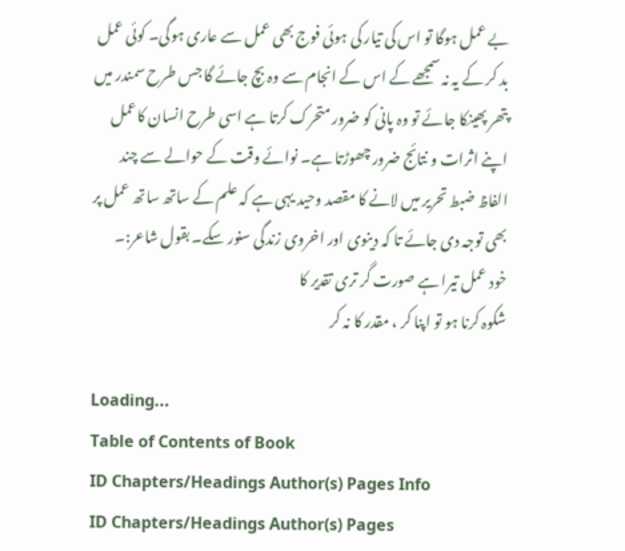بے عمل ہوگا تو اس کی تیار کی ہوئی فوج بھی عمل سے عاری ہوگی۔ کوئی عمل بد کر کے یہ نہ سمجھے کے اس کے انجام سے وہ بچ جائے گا جس طرح سمندر میں پتھر پھینکا جائے تو وہ پانی کو ضرور متحرک کرتا ہے اسی طرح انسان کاعمل اپنے اثرات و نتائج ضرور چھوڑتا ہے۔ نوائے وقت کے حوالے سے چند الفاظ ضبط تحریر میں لانے کا مقصد وحید یہی ہے کہ علم کے ساتھ ساتھ عمل پر بھی توجہ دی جائے تا کہ دینوی اور اخروی زندگی سنور سکے۔ بقول شاعر:۔
خود عمل تیرا ہے صورت گر تری تقدیر کا
شکوہ کرنا ہو تو اپنا کر ، مقدر کا نہ کر

Loading...
Table of Contents of Book
ID Chapters/Headings Author(s) Pages Info
ID Chapters/Headings Author(s) Pages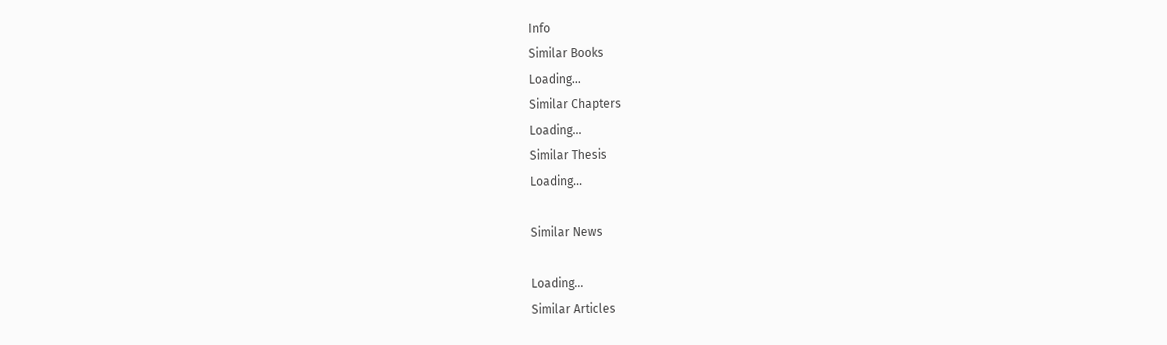Info
Similar Books
Loading...
Similar Chapters
Loading...
Similar Thesis
Loading...

Similar News

Loading...
Similar Articles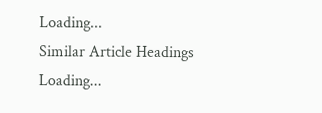Loading...
Similar Article Headings
Loading...